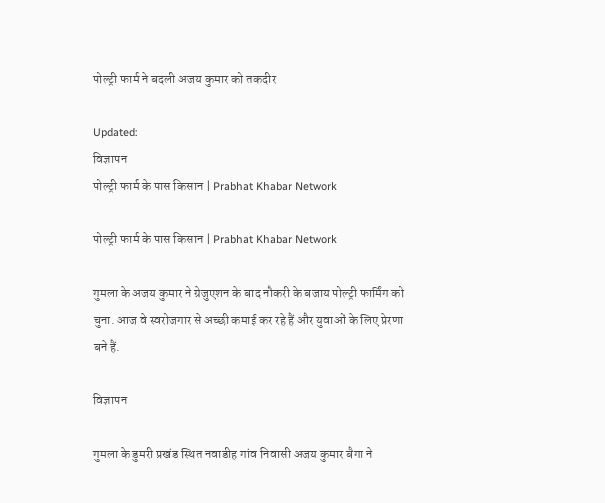पोल्ट्री फार्म ने बदली अजय कुमार को तकदीर

Updated:
विज्ञापन
पोल्ट्री फार्म के पास किसान | Prabhat Khabar Network

पोल्ट्री फार्म के पास किसान | Prabhat Khabar Network

गुमला के अजय कुमार ने ग्रेजुएशन के बाद नौकरी के बजाय पोल्ट्री फार्मिंग को चुना. आज वे स्वरोजगार से अच्छी कमाई कर रहे हैं और युवाओं के लिए प्रेरणा बने हैं.

विज्ञापन

गुमला के डुमरी प्रखंड स्थित नवाडीह गांव निवासी अजय कुमार बैगा ने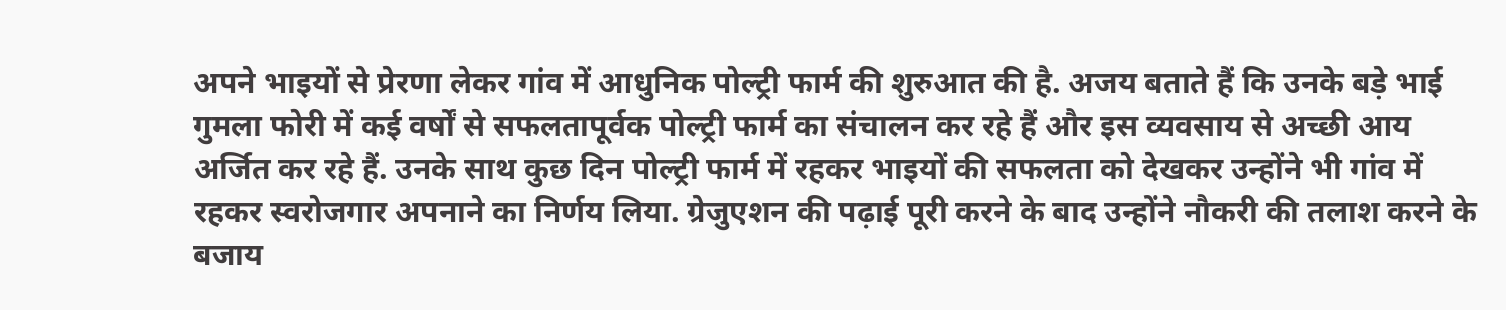अपने भाइयों से प्रेरणा लेकर गांव में आधुनिक पोल्ट्री फार्म की शुरुआत की है. अजय बताते हैं कि उनके बड़े भाई गुमला फोरी में कई वर्षों से सफलतापूर्वक पोल्ट्री फार्म का संचालन कर रहे हैं और इस व्यवसाय से अच्छी आय अर्जित कर रहे हैं. उनके साथ कुछ दिन पोल्ट्री फार्म में रहकर भाइयों की सफलता को देखकर उन्होंने भी गांव में रहकर स्वरोजगार अपनाने का निर्णय लिया. ग्रेजुएशन की पढ़ाई पूरी करने के बाद उन्होंने नौकरी की तलाश करने के बजाय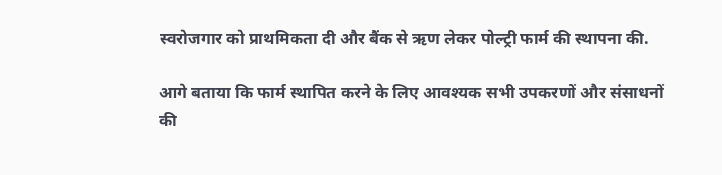स्वरोजगार को प्राथमिकता दी और बैंक से ऋण लेकर पोल्ट्री फार्म की स्थापना की.

आगे बताया कि फार्म स्थापित करने के लिए आवश्यक सभी उपकरणों और संसाधनों की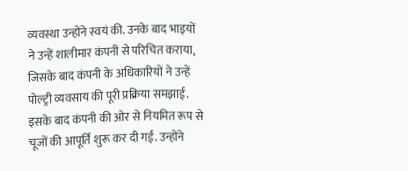व्यवस्था उन्होंने स्वयं की. उनके बाद भाइयों ने उन्हें शालीमार कंपनी से परिचित कराया, जिसके बाद कंपनी के अधिकारियों ने उन्हें पोल्ट्री व्यवसाय की पूरी प्रक्रिया समझाई. इसके बाद कंपनी की ओर से नियमित रूप से चूजों की आपूर्ति शुरू कर दी गई. उन्होंने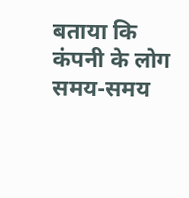बताया कि कंपनी के लोग समय-समय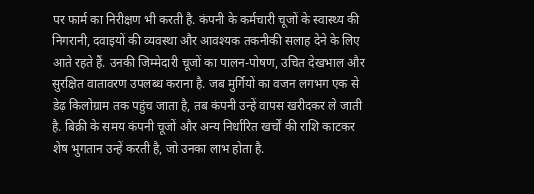पर फार्म का निरीक्षण भी करती है. कंपनी के कर्मचारी चूजों के स्वास्थ्य की निगरानी, दवाइयों की व्यवस्था और आवश्यक तकनीकी सलाह देने के लिए आते रहते हैं. उनकी जिम्मेदारी चूजों का पालन-पोषण, उचित देखभाल और सुरक्षित वातावरण उपलब्ध कराना है. जब मुर्गियों का वजन लगभग एक से डेढ़ किलोग्राम तक पहुंच जाता है, तब कंपनी उन्हें वापस खरीदकर ले जाती है. बिक्री के समय कंपनी चूजों और अन्य निर्धारित खर्चों की राशि काटकर शेष भुगतान उन्हें करती है, जो उनका लाभ होता है.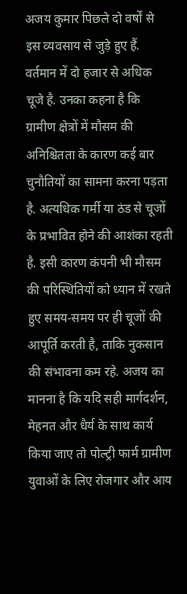अजय कुमार पिछले दो वर्षों से इस व्यवसाय से जुड़े हुए हैं. वर्तमान में दो हजार से अधिक चूजे है. उनका कहना है कि ग्रामीण क्षेत्रों में मौसम की अनिश्चितता के कारण कई बार चुनौतियों का सामना करना पड़ता है. अत्यधिक गर्मी या ठंड से चूजों के प्रभावित होने की आशंका रहती है. इसी कारण कंपनी भी मौसम की परिस्थितियों को ध्यान में रखते हुए समय-समय पर ही चूजों की आपूर्ति करती है, ताकि नुकसान की संभावना कम रहे. अजय का मानना है कि यदि सही मार्गदर्शन, मेहनत और धैर्य के साथ कार्य किया जाए तो पोल्ट्री फार्म ग्रामीण युवाओं के लिए रोजगार और आय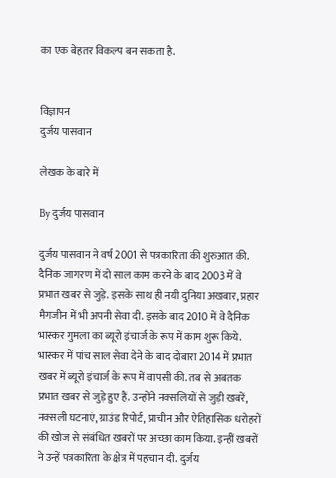का एक बेहतर विकल्प बन सकता है.


विज्ञापन
दुर्जय पासवान

लेखक के बारे में

By दुर्जय पासवान

दुर्जय पासवान ने वर्ष 2001 से पत्रकारिता की शुरुआत की. दैनिक जागरण में दो साल काम करने के बाद 2003 में वे प्रभात खबर से जुड़े. इसके साथ ही नयी दुनिया अखबार, प्रहार मैगजीन में भी अपनी सेवा दी. इसके बाद 2010 में वे दैनिक भास्कर गुमला का ब्यूरो इंचार्ज के रूप में काम शुरू किये. भास्कर में पांच साल सेवा देने के बाद दोबारा 2014 में प्रभात खबर में ब्यूरो इंचार्ज के रूप में वापसी की. तब से अबतक प्रभात खबर से जुड़े हुए हैं. उन्होंने नक्सलियों से जुड़ी खबरें, नक्सली घटनाएं, ग्राउंड रिपोर्ट, प्राचीन और ऐतिहासिक धरोहरों की खोज से संबंधित खबरों पर अच्छा काम किया. इन्हीं खबरों ने उन्हें पत्रकारिता के क्षेत्र में पहचान दी. दुर्जय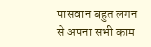पासवान बहुत लगन से अपना सभी काम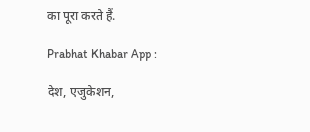का पूरा करते हैं.

Prabhat Khabar App :

देश, एजुकेशन,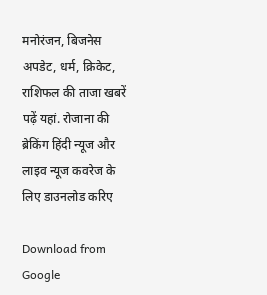मनोरंजन, बिजनेस अपडेट, धर्म, क्रिकेट, राशिफल की ताजा खबरें पढ़ें यहां. रोजाना की ब्रेकिंग हिंदी न्यूज और लाइव न्यूज कवरेज के लिए डाउनलोड करिए

Download from Google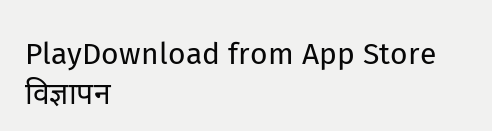PlayDownload from App Store
विज्ञापन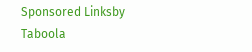Sponsored Linksby Taboola